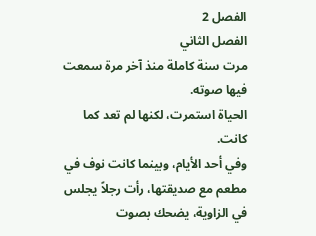الفصل 2
الفصل الثاني
مرت سنة كاملة منذ آخر مرة سمعت فيها صوته.
الحياة استمرت، لكنها لم تعد كما كانت.
وفي أحد الأيام، وبينما كانت نوف في مطعم مع صديقتها، رأت رجلاً يجلس في الزاوية، يضحك بصوت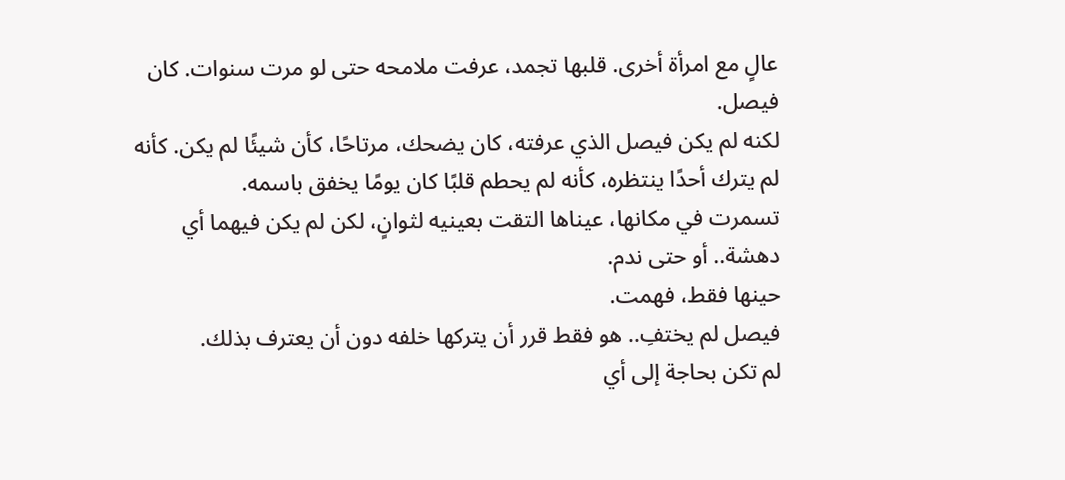عالٍ مع امرأة أخرى. قلبها تجمد، عرفت ملامحه حتى لو مرت سنوات. كان فيصل.
لكنه لم يكن فيصل الذي عرفته، كان يضحك، مرتاحًا، كأن شيئًا لم يكن. كأنه لم يترك أحدًا ينتظره، كأنه لم يحطم قلبًا كان يومًا يخفق باسمه.
تسمرت في مكانها، عيناها التقت بعينيه لثوانٍ، لكن لم يكن فيهما أي دهشة.. أو حتى ندم.
حينها فقط، فهمت.
فيصل لم يختفِ.. هو فقط قرر أن يتركها خلفه دون أن يعترف بذلك.
لم تكن بحاجة إلى أي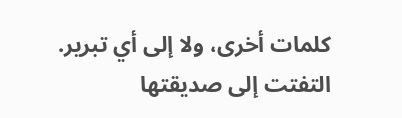كلمات أخرى، ولا إلى أي تبرير. التفتت إلى صديقتها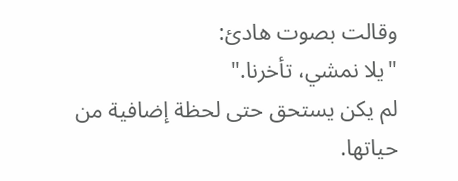وقالت بصوت هادئ:
"يلا نمشي، تأخرنا."
لم يكن يستحق حتى لحظة إضافية من حياتها.